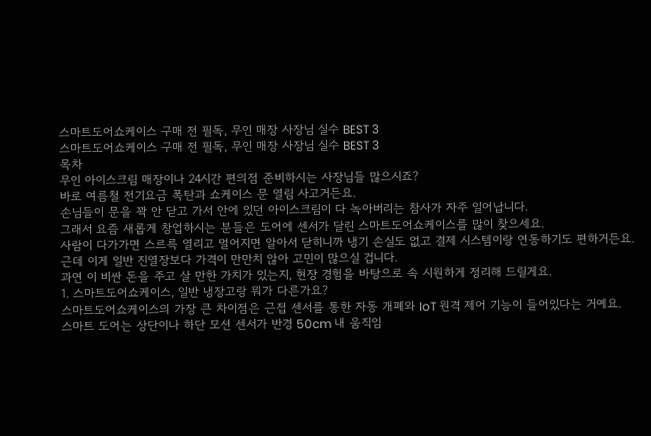스마트도어쇼케이스 구매 전 필독, 무인 매장 사장님 실수 BEST 3
스마트도어쇼케이스 구매 전 필독, 무인 매장 사장님 실수 BEST 3
목차
무인 아이스크림 매장이나 24시간 편의점 준비하시는 사장님들 많으시죠?
바로 여름철 전기요금 폭탄과 쇼케이스 문 열림 사고거든요.
손님들이 문을 꽉 안 닫고 가서 안에 있던 아이스크림이 다 녹아버리는 참사가 자주 일어납니다.
그래서 요즘 새롭게 창업하시는 분들은 도어에 센서가 달린 스마트도어쇼케이스를 많이 찾으세요.
사람이 다가가면 스르륵 열리고 멀어지면 알아서 닫히니까 냉기 손실도 없고 결제 시스템이랑 연동하기도 편하거든요.
근데 이게 일반 진열장보다 가격이 만만치 않아 고민이 많으실 겁니다.
과연 이 비싼 돈을 주고 살 만한 가치가 있는지, 현장 경험을 바탕으로 속 시원하게 정리해 드릴게요.
1. 스마트도어쇼케이스, 일반 냉장고랑 뭐가 다른가요?
스마트도어쇼케이스의 가장 큰 차이점은 근접 센서를 통한 자동 개폐와 IoT 원격 제어 기능이 들어있다는 거예요.
스마트 도어는 상단이나 하단 모션 센서가 반경 50cm 내 움직임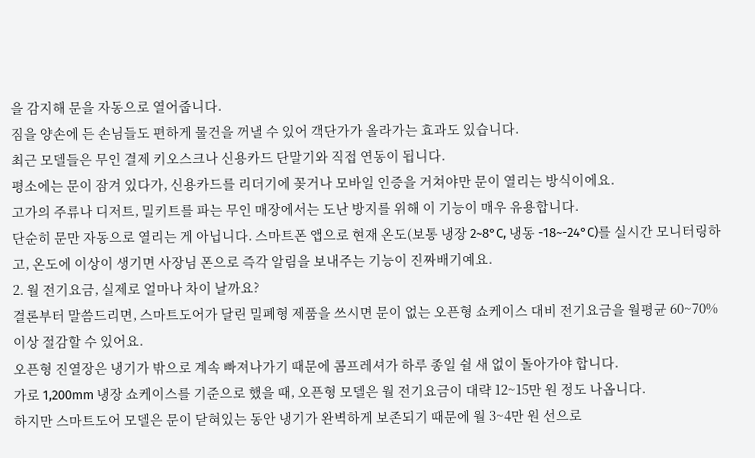을 감지해 문을 자동으로 열어줍니다.
짐을 양손에 든 손님들도 편하게 물건을 꺼낼 수 있어 객단가가 올라가는 효과도 있습니다.
최근 모델들은 무인 결제 키오스크나 신용카드 단말기와 직접 연동이 됩니다.
평소에는 문이 잠겨 있다가, 신용카드를 리더기에 꽂거나 모바일 인증을 거쳐야만 문이 열리는 방식이에요.
고가의 주류나 디저트, 밀키트를 파는 무인 매장에서는 도난 방지를 위해 이 기능이 매우 유용합니다.
단순히 문만 자동으로 열리는 게 아닙니다. 스마트폰 앱으로 현재 온도(보통 냉장 2~8°C, 냉동 -18~-24°C)를 실시간 모니터링하고, 온도에 이상이 생기면 사장님 폰으로 즉각 알림을 보내주는 기능이 진짜배기예요.
2. 월 전기요금, 실제로 얼마나 차이 날까요?
결론부터 말씀드리면, 스마트도어가 달린 밀폐형 제품을 쓰시면 문이 없는 오픈형 쇼케이스 대비 전기요금을 월평균 60~70% 이상 절감할 수 있어요.
오픈형 진열장은 냉기가 밖으로 계속 빠져나가기 때문에 콤프레셔가 하루 종일 쉴 새 없이 돌아가야 합니다.
가로 1,200mm 냉장 쇼케이스를 기준으로 했을 때, 오픈형 모델은 월 전기요금이 대략 12~15만 원 정도 나옵니다.
하지만 스마트도어 모델은 문이 닫혀있는 동안 냉기가 완벽하게 보존되기 때문에 월 3~4만 원 선으로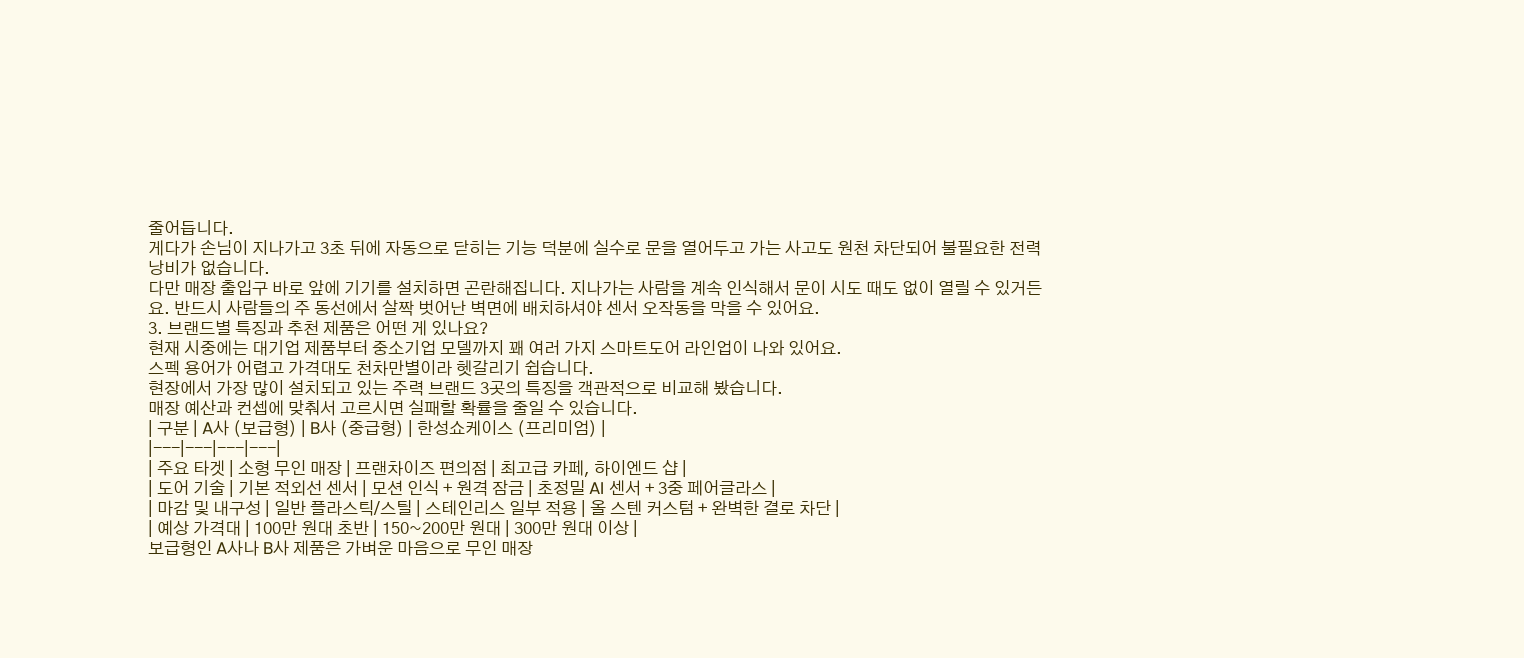줄어듭니다.
게다가 손님이 지나가고 3초 뒤에 자동으로 닫히는 기능 덕분에 실수로 문을 열어두고 가는 사고도 원천 차단되어 불필요한 전력 낭비가 없습니다.
다만 매장 출입구 바로 앞에 기기를 설치하면 곤란해집니다. 지나가는 사람을 계속 인식해서 문이 시도 때도 없이 열릴 수 있거든요. 반드시 사람들의 주 동선에서 살짝 벗어난 벽면에 배치하셔야 센서 오작동을 막을 수 있어요.
3. 브랜드별 특징과 추천 제품은 어떤 게 있나요?
현재 시중에는 대기업 제품부터 중소기업 모델까지 꽤 여러 가지 스마트도어 라인업이 나와 있어요.
스펙 용어가 어렵고 가격대도 천차만별이라 헷갈리기 쉽습니다.
현장에서 가장 많이 설치되고 있는 주력 브랜드 3곳의 특징을 객관적으로 비교해 봤습니다.
매장 예산과 컨셉에 맞춰서 고르시면 실패할 확률을 줄일 수 있습니다.
| 구분 | A사 (보급형) | B사 (중급형) | 한성쇼케이스 (프리미엄) |
|---|---|---|---|
| 주요 타겟 | 소형 무인 매장 | 프랜차이즈 편의점 | 최고급 카페, 하이엔드 샵 |
| 도어 기술 | 기본 적외선 센서 | 모션 인식 + 원격 잠금 | 초정밀 AI 센서 + 3중 페어글라스 |
| 마감 및 내구성 | 일반 플라스틱/스틸 | 스테인리스 일부 적용 | 올 스텐 커스텀 + 완벽한 결로 차단 |
| 예상 가격대 | 100만 원대 초반 | 150~200만 원대 | 300만 원대 이상 |
보급형인 A사나 B사 제품은 가벼운 마음으로 무인 매장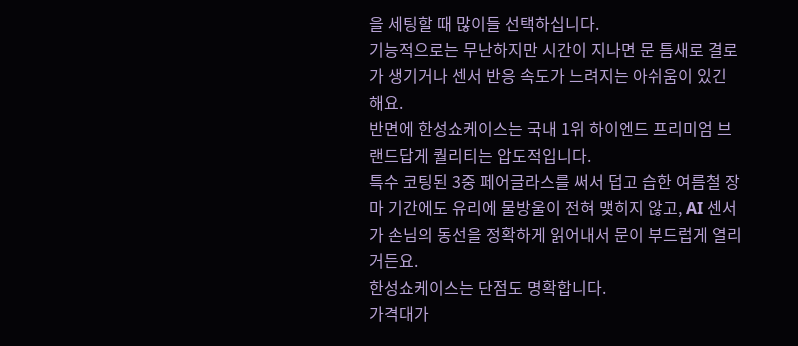을 세팅할 때 많이들 선택하십니다.
기능적으로는 무난하지만 시간이 지나면 문 틈새로 결로가 생기거나 센서 반응 속도가 느려지는 아쉬움이 있긴 해요.
반면에 한성쇼케이스는 국내 1위 하이엔드 프리미엄 브랜드답게 퀄리티는 압도적입니다.
특수 코팅된 3중 페어글라스를 써서 덥고 습한 여름철 장마 기간에도 유리에 물방울이 전혀 맺히지 않고, AI 센서가 손님의 동선을 정확하게 읽어내서 문이 부드럽게 열리거든요.
한성쇼케이스는 단점도 명확합니다.
가격대가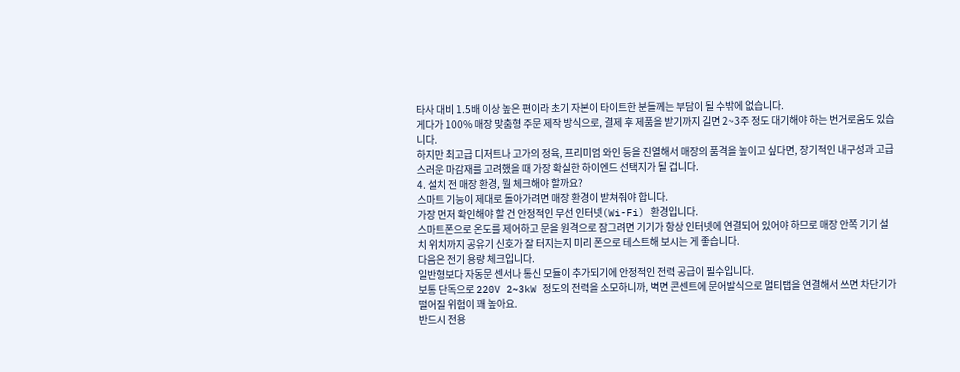타사 대비 1.5배 이상 높은 편이라 초기 자본이 타이트한 분들께는 부담이 될 수밖에 없습니다.
게다가 100% 매장 맞춤형 주문 제작 방식으로, 결제 후 제품을 받기까지 길면 2~3주 정도 대기해야 하는 번거로움도 있습니다.
하지만 최고급 디저트나 고가의 정육, 프리미엄 와인 등을 진열해서 매장의 품격을 높이고 싶다면, 장기적인 내구성과 고급스러운 마감재를 고려했을 때 가장 확실한 하이엔드 선택지가 될 겁니다.
4. 설치 전 매장 환경, 뭘 체크해야 할까요?
스마트 기능이 제대로 돌아가려면 매장 환경이 받쳐줘야 합니다.
가장 먼저 확인해야 할 건 안정적인 무선 인터넷(Wi-Fi) 환경입니다.
스마트폰으로 온도를 제어하고 문을 원격으로 잠그려면 기기가 항상 인터넷에 연결되어 있어야 하므로 매장 안쪽 기기 설치 위치까지 공유기 신호가 잘 터지는지 미리 폰으로 테스트해 보시는 게 좋습니다.
다음은 전기 용량 체크입니다.
일반형보다 자동문 센서나 통신 모듈이 추가되기에 안정적인 전력 공급이 필수입니다.
보통 단독으로 220V 2~3kW 정도의 전력을 소모하니까, 벽면 콘센트에 문어발식으로 멀티탭을 연결해서 쓰면 차단기가 떨어질 위험이 꽤 높아요.
반드시 전용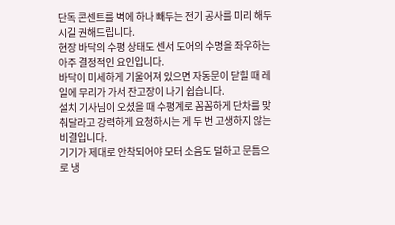단독 콘센트를 벽에 하나 빼두는 전기 공사를 미리 해두시길 권해드립니다.
현장 바닥의 수평 상태도 센서 도어의 수명을 좌우하는 아주 결정적인 요인입니다.
바닥이 미세하게 기울어져 있으면 자동문이 닫힐 때 레일에 무리가 가서 잔고장이 나기 쉽습니다.
설치 기사님이 오셨을 때 수평계로 꼼꼼하게 단차를 맞춰달라고 강력하게 요청하시는 게 두 번 고생하지 않는 비결입니다.
기기가 제대로 안착되어야 모터 소음도 덜하고 문틈으로 냉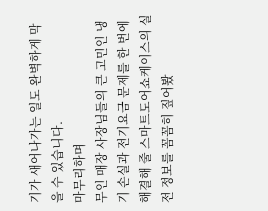기가 새어나가는 일도 완벽하게 막을 수 있습니다.
마무리하며
무인 매장 사장님들의 큰 고민인 냉기 손실과 전기요금 문제를 한 번에 해결해 줄 스마트도어쇼케이스의 실전 정보를 꼼꼼히 짚어봤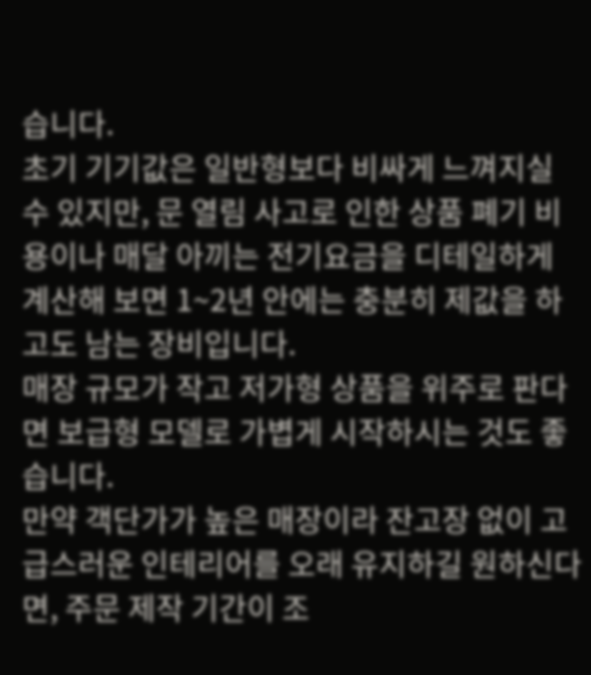습니다.
초기 기기값은 일반형보다 비싸게 느껴지실 수 있지만, 문 열림 사고로 인한 상품 폐기 비용이나 매달 아끼는 전기요금을 디테일하게 계산해 보면 1~2년 안에는 충분히 제값을 하고도 남는 장비입니다.
매장 규모가 작고 저가형 상품을 위주로 판다면 보급형 모델로 가볍게 시작하시는 것도 좋습니다.
만약 객단가가 높은 매장이라 잔고장 없이 고급스러운 인테리어를 오래 유지하길 원하신다면, 주문 제작 기간이 조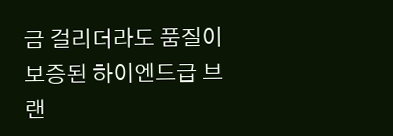금 걸리더라도 품질이 보증된 하이엔드급 브랜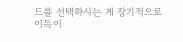드를 선택하시는 게 장기적으로 이득이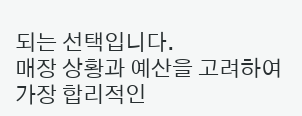되는 선택입니다.
매장 상황과 예산을 고려하여 가장 합리적인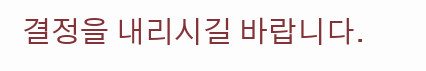결정을 내리시길 바랍니다.